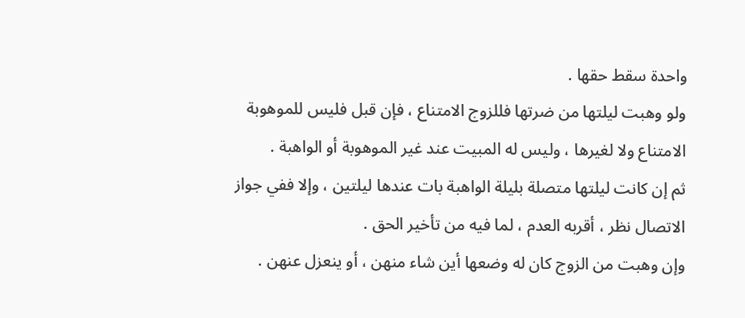واحدة سقط حقها .
ولو وهبت ليلتها من ضرتها فللزوج الامتناع ، فإن قبل فليس للموهوبة
الامتناع ولا لغيرها ، وليس له المبيت عند غير الموهوبة أو الواهبة .
ثم إن كانت ليلتها متصلة بليلة الواهبة بات عندها ليلتين ، وإلا ففي جواز
الاتصال نظر ، أقربه العدم ، لما فيه من تأخير الحق .
وإن وهبت من الزوج كان له وضعها أين شاء منهن ، أو ينعزل عنهن .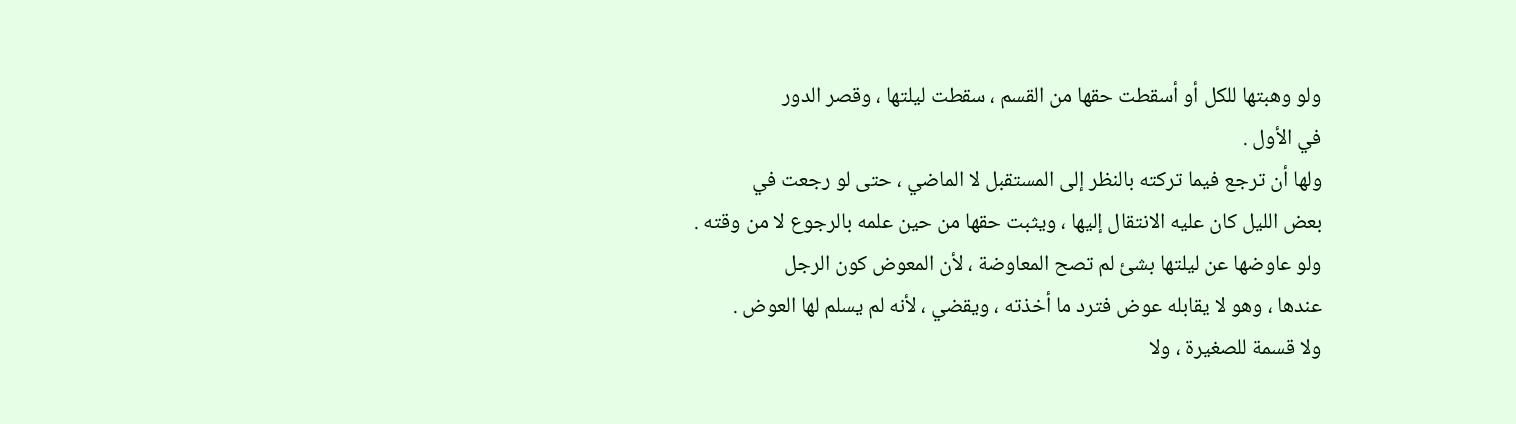ولو وهبتها للكل أو أسقطت حقها من القسم ، سقطت ليلتها ، وقصر الدور
في الأول .
ولها أن ترجع فيما تركته بالنظر إلى المستقبل لا الماضي ، حتى لو رجعت في
بعض الليل كان عليه الانتقال إليها ، ويثبت حقها من حين علمه بالرجوع لا من وقته .
ولو عاوضها عن ليلتها بشئ لم تصح المعاوضة ، لأن المعوض كون الرجل
عندها ، وهو لا يقابله عوض فترد ما أخذته ، ويقضي ، لأنه لم يسلم لها العوض .
ولا قسمة للصغيرة ، ولا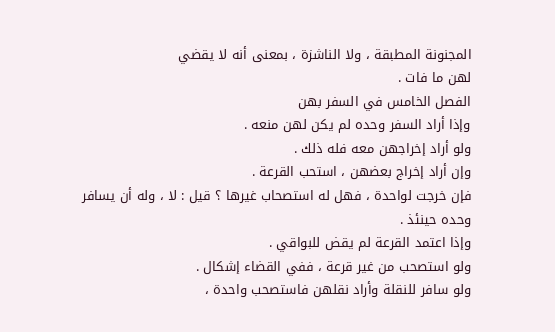المجنونة المطبقة ، ولا الناشزة ، بمعنى أنه لا يقضي
لهن ما فات .
الفصل الخامس في السفر بهن
وإذا أراد السفر وحده لم يكن لهن منعه .
ولو أراد إخراجهن معه فله ذلك .
وإن أراد إخراج بعضهن ، استحب القرعة .
فإن خرجت لواحدة ، فهل له استصحاب غيرها ؟ قيل : لا ، وله أن يسافر
وحده حينئذ .
وإذا اعتمد القرعة لم يقض للبواقي .
ولو استصحب من غير قرعة ، ففي القضاء إشكال .
ولو سافر للنقلة وأراد نقلهن فاستصحب واحدة ،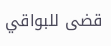قضى للبواقي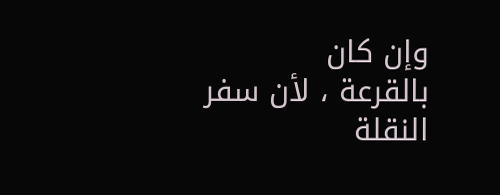وإن كان
بالقرعة ، لأن سفر النقلة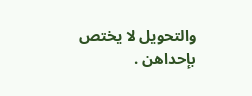والتحويل لا يختص بإحداهن .